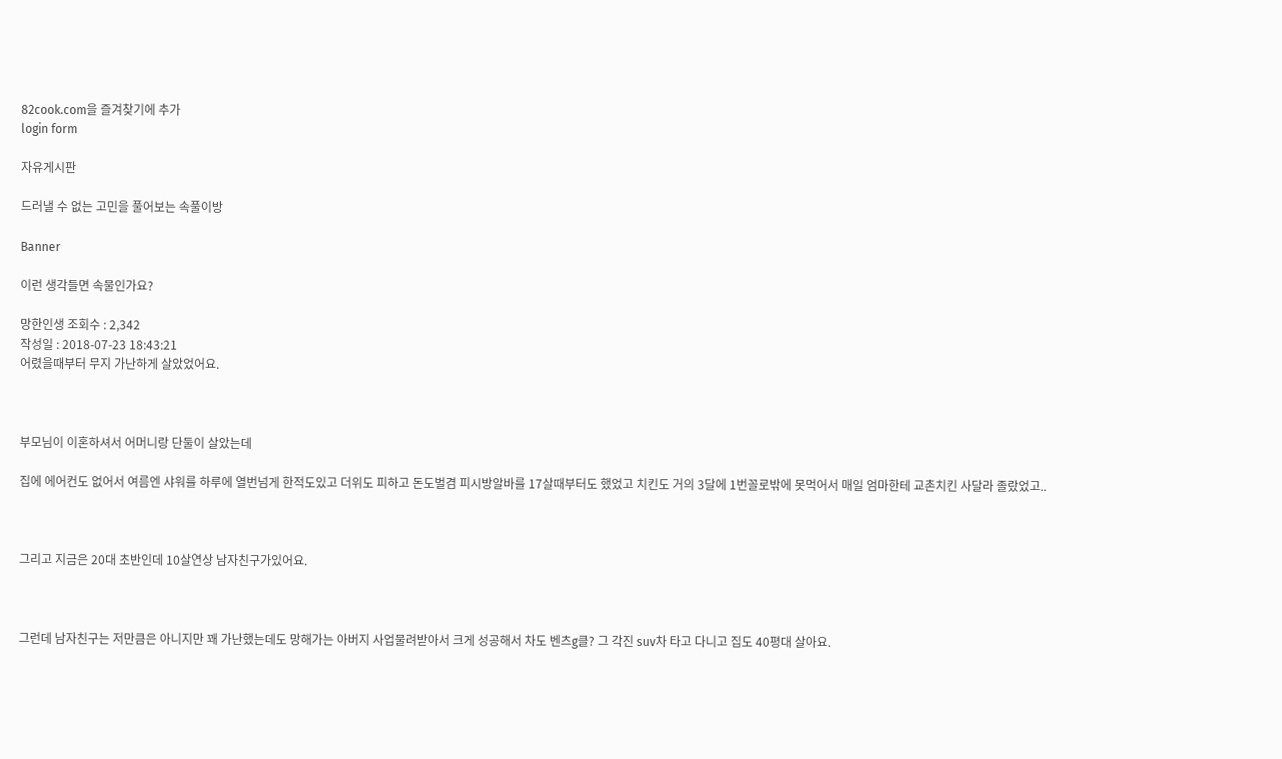82cook.com을 즐겨찾기에 추가
login form

자유게시판

드러낼 수 없는 고민을 풀어보는 속풀이방

Banner

이런 생각들면 속물인가요?

망한인생 조회수 : 2,342
작성일 : 2018-07-23 18:43:21
어렸을때부터 무지 가난하게 살았었어요.



부모님이 이혼하셔서 어머니랑 단둘이 살았는데

집에 에어컨도 없어서 여름엔 샤워를 하루에 열번넘게 한적도있고 더위도 피하고 돈도벌겸 피시방알바를 17살때부터도 했었고 치킨도 거의 3달에 1번꼴로밖에 못먹어서 매일 엄마한테 교촌치킨 사달라 졸랐었고..



그리고 지금은 20대 초반인데 10살연상 남자친구가있어요.



그런데 남자친구는 저만큼은 아니지만 꽤 가난했는데도 망해가는 아버지 사업물려받아서 크게 성공해서 차도 벤츠g클? 그 각진 suv차 타고 다니고 집도 40평대 살아요.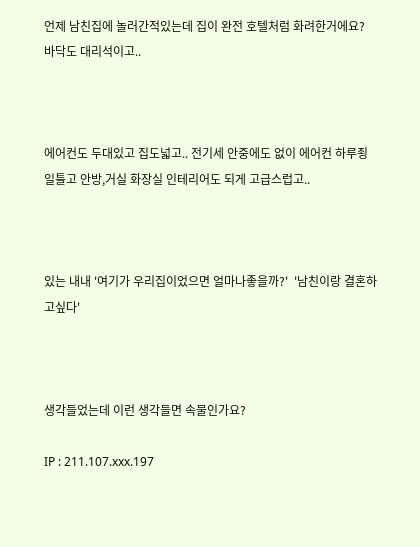언제 남친집에 놀러간적있는데 집이 완전 호텔처럼 화려한거에요? 바닥도 대리석이고..



에어컨도 두대있고 집도넓고.. 전기세 안중에도 없이 에어컨 하루죙일틀고 안방,거실 화장실 인테리어도 되게 고급스럽고..



있는 내내 '여기가 우리집이었으면 얼마나좋을까?'  '남친이랑 결혼하고싶다'



생각들었는데 이런 생각들면 속물인가요?

IP : 211.107.xxx.197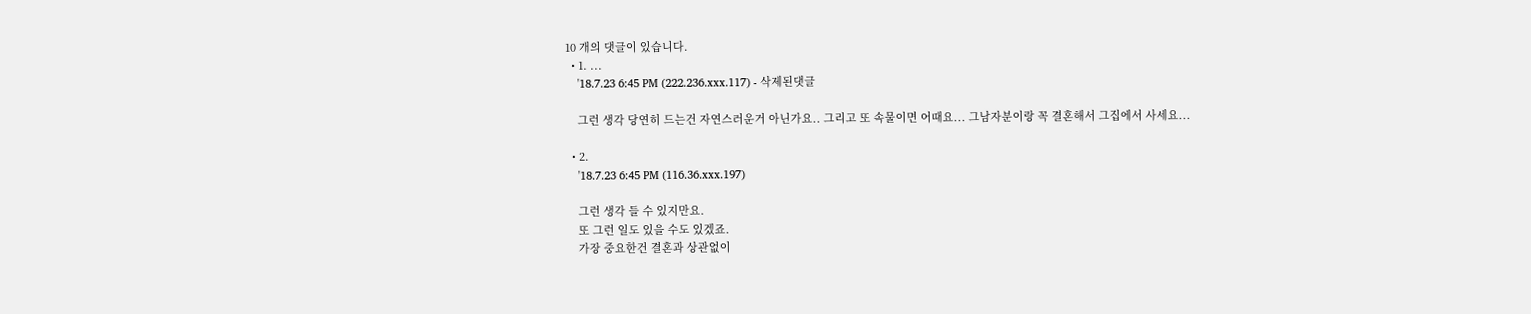10 개의 댓글이 있습니다.
  • 1. ...
    '18.7.23 6:45 PM (222.236.xxx.117) - 삭제된댓글

    그런 생각 당연히 드는건 자연스러운거 아닌가요.. 그리고 또 속물이면 어때요... 그남자분이랑 꼭 결혼해서 그집에서 사세요...

  • 2.
    '18.7.23 6:45 PM (116.36.xxx.197)

    그런 생각 들 수 있지만요.
    또 그런 일도 있을 수도 있겠죠.
    가장 중요한건 결혼과 상관없이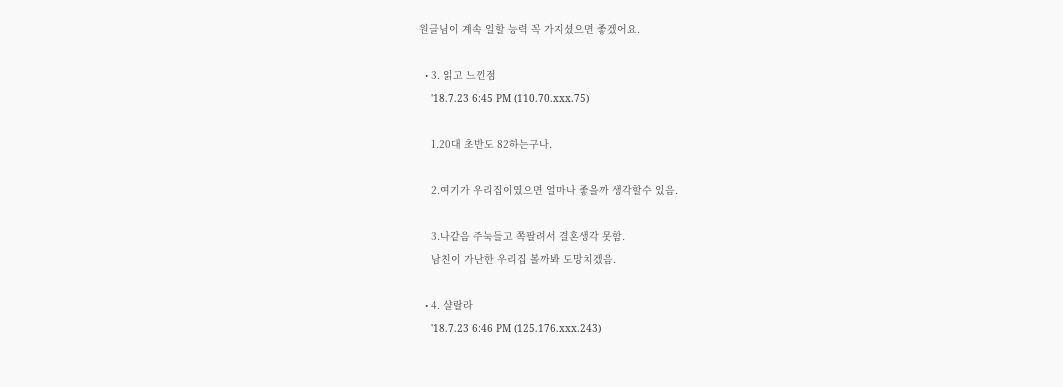원글님이 계속 일할 능력 꼭 가지셨으면 좋겠어요.

  • 3. 읽고 느낀점
    '18.7.23 6:45 PM (110.70.xxx.75)

    1.20대 초반도 82하는구나.

    2.여기가 우리집이였으면 얼마나 좋을까 생각할수 있음.

    3.나같음 주눅들고 쪽팔려서 결혼생각 못함.
    남친이 가난한 우리집 볼까봐 도망치겠음.

  • 4. 샬랄라
    '18.7.23 6:46 PM (125.176.xxx.243)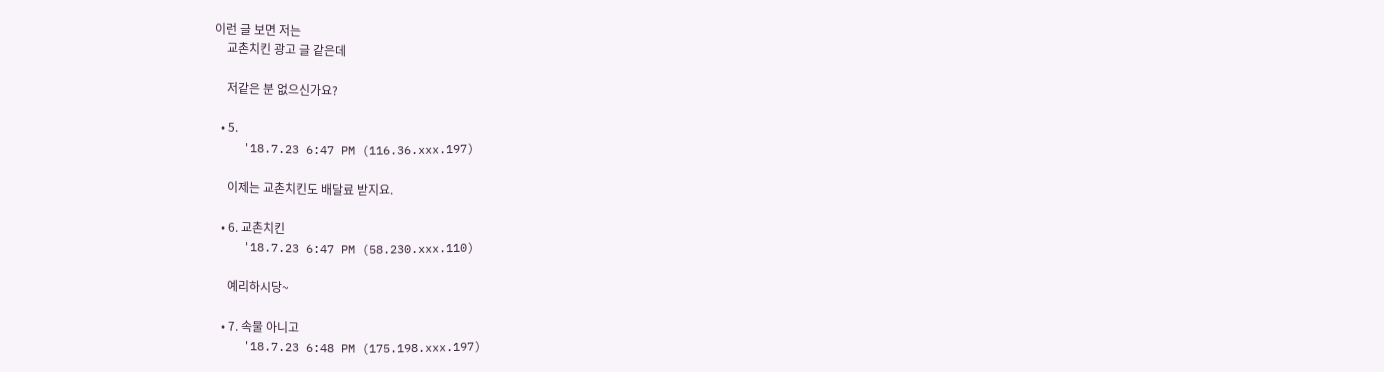이런 글 보면 저는
    교촌치킨 광고 글 같은데

    저같은 분 없으신가요?

  • 5.
    '18.7.23 6:47 PM (116.36.xxx.197)

    이제는 교촌치킨도 배달료 받지요.

  • 6. 교촌치킨
    '18.7.23 6:47 PM (58.230.xxx.110)

    예리하시당~

  • 7. 속물 아니고
    '18.7.23 6:48 PM (175.198.xxx.197)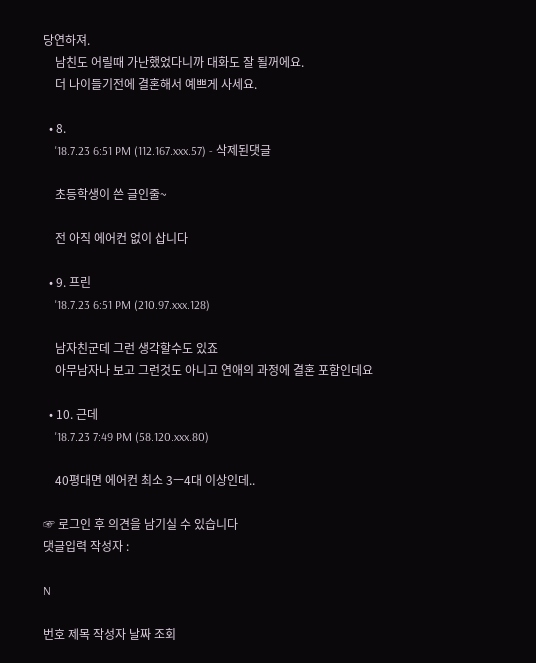당연하져.
    남친도 어릴때 가난했었다니까 대화도 잘 될꺼에요.
    더 나이들기전에 결혼해서 예쁘게 사세요.

  • 8.
    '18.7.23 6:51 PM (112.167.xxx.57) - 삭제된댓글

    초등학생이 쓴 글인줄~

    전 아직 에어컨 없이 삽니다

  • 9. 프린
    '18.7.23 6:51 PM (210.97.xxx.128)

    남자친군데 그런 생각할수도 있죠
    아무남자나 보고 그런것도 아니고 연애의 과정에 결혼 포함인데요

  • 10. 근데
    '18.7.23 7:49 PM (58.120.xxx.80)

    40평대면 에어컨 최소 3ㅡ4대 이상인데..

☞ 로그인 후 의견을 남기실 수 있습니다
댓글입력 작성자 :

N

번호 제목 작성자 날짜 조회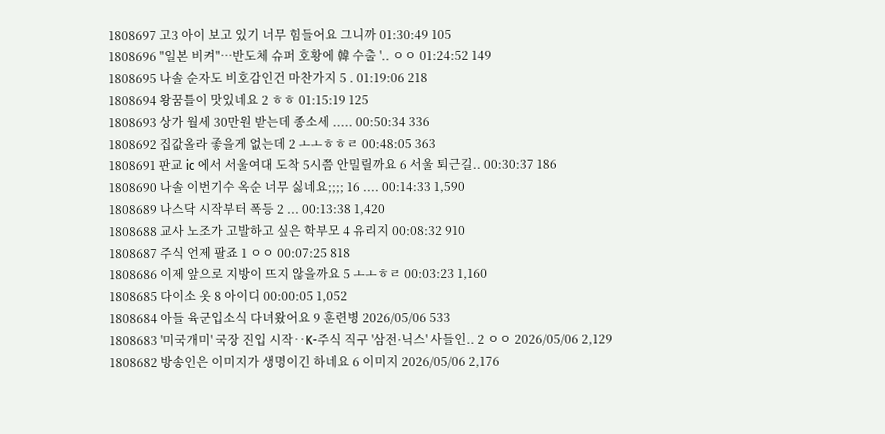1808697 고3 아이 보고 있기 너무 힘들어요 그니까 01:30:49 105
1808696 "일본 비켜"…반도체 슈퍼 호황에 韓 수출 '.. ㅇㅇ 01:24:52 149
1808695 나솔 순자도 비호감인건 마찬가지 5 . 01:19:06 218
1808694 왕꿈틀이 맛있네요 2 ㅎㅎ 01:15:19 125
1808693 상가 월세 30만원 받는데 종소세 ..... 00:50:34 336
1808692 집값올라 좋을게 없는데 2 ㅗㅗㅎㅎㄹ 00:48:05 363
1808691 판교 ic 에서 서울여대 도착 5시쯤 안밀릴까요 6 서울 퇴근길.. 00:30:37 186
1808690 나솔 이번기수 옥순 너무 싫네요;;;; 16 .... 00:14:33 1,590
1808689 나스닥 시작부터 폭등 2 ... 00:13:38 1,420
1808688 교사 노조가 고발하고 싶은 학부모 4 유리지 00:08:32 910
1808687 주식 언제 팔죠 1 ㅇㅇ 00:07:25 818
1808686 이제 앞으로 지방이 뜨지 않을까요 5 ㅗㅗㅎㄹ 00:03:23 1,160
1808685 다이소 옷 8 아이디 00:00:05 1,052
1808684 아들 육군입소식 다녀왔어요 9 훈련병 2026/05/06 533
1808683 '미국개미' 국장 진입 시작‥K-주식 직구 '삼전·닉스' 사들인.. 2 ㅇㅇ 2026/05/06 2,129
1808682 방송인은 이미지가 생명이긴 하네요 6 이미지 2026/05/06 2,176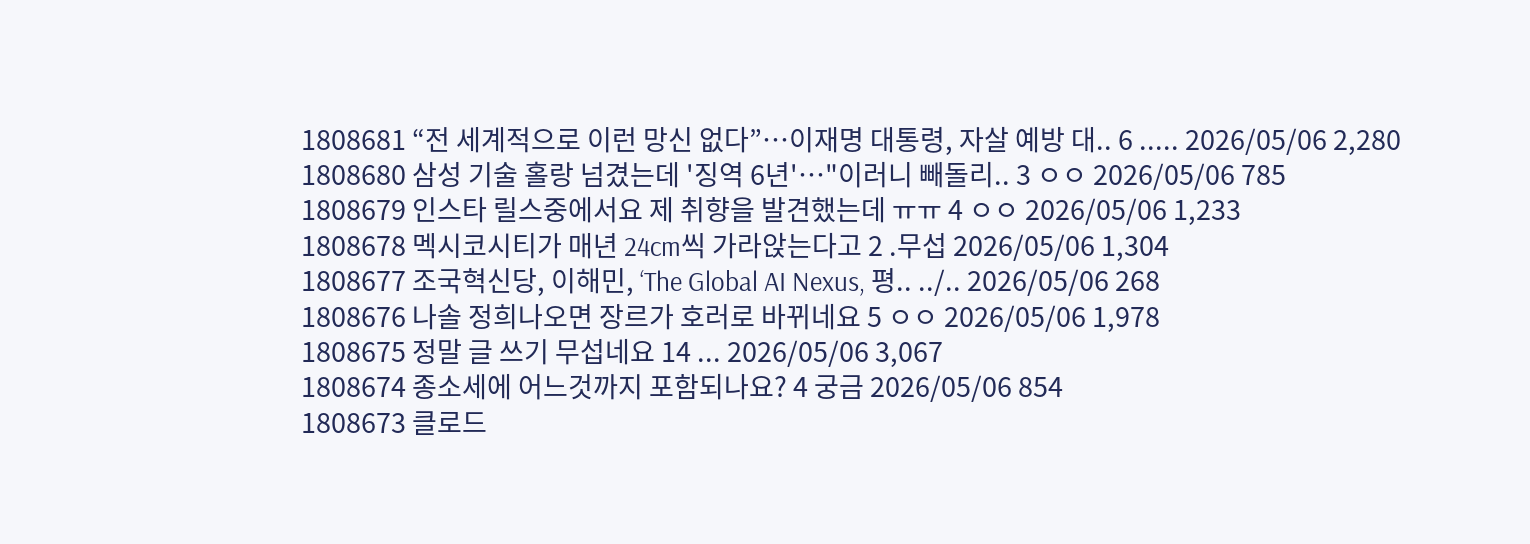1808681 “전 세계적으로 이런 망신 없다”…이재명 대통령, 자살 예방 대.. 6 ..... 2026/05/06 2,280
1808680 삼성 기술 홀랑 넘겼는데 '징역 6년'…"이러니 빼돌리.. 3 ㅇㅇ 2026/05/06 785
1808679 인스타 릴스중에서요 제 취향을 발견했는데 ㅠㅠ 4 ㅇㅇ 2026/05/06 1,233
1808678 멕시코시티가 매년 24cm씩 가라앉는다고 2 .무섭 2026/05/06 1,304
1808677 조국혁신당, 이해민, ‘The Global AI Nexus, 평.. ../.. 2026/05/06 268
1808676 나솔 정희나오면 장르가 호러로 바뀌네요 5 ㅇㅇ 2026/05/06 1,978
1808675 정말 글 쓰기 무섭네요 14 ... 2026/05/06 3,067
1808674 종소세에 어느것까지 포함되나요? 4 궁금 2026/05/06 854
1808673 클로드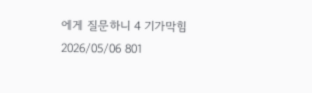에게 질문하니 4 기가막힘 2026/05/06 801